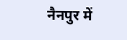नैनपुर में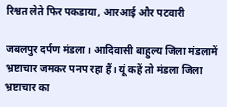रिश्वत लेते फिर पकडाया, आरआई और पटवारी

जबलपुर दर्पण मंडला। आदिवासी बाहुल्य जिला मंडलामें भ्रष्टाचार जमकर पनप रहा हैं। यूं कहें तो मंडला जिला भ्रष्टाचार का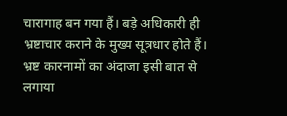चारागाह बन गया हैं। बड़े अधिकारी ही भ्रष्टाचार कराने के मुख्य सूत्रधार होते हैं। भ्रष्ट कारनामों का अंदाजा इसी बात से लगाया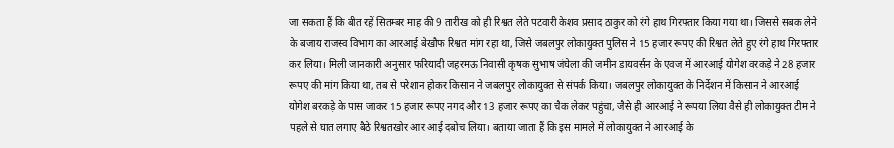जा सकता हैं कि बीत रहें सितम्बर माह की 9 तारीख को ही रिश्वत लेते पटवारी केशव प्रसाद ठाकुर को रंगे हाथ गिरफ्तार किया गया था। जिससे सबक लेने के बजाय राजस्व विभाग का आरआई बेखौफ रिश्वत मांग रहा था, जिसे जबलपुर लोकायुक्त पुलिस ने 15 हजार रूपए की रिश्वत लेते हुए रंगे हाथ गिरफ्तार कर लिया। मिली जानकारी अनुसार फरियादी जहरमऊ निवासी कृषक सुभाष जंघेला की जमीन डायवर्सन के एवज में आरआई योगेश वरकड़े ने 28 हजार रूपए की मांग किया था, तब से परेशान होकर किसान ने जबलपुर लोकायुक्त से संपर्क किया। जबलपुर लोकायुक्त के निर्देशन में किसान ने आरआई योगेश बरकड़े के पास जाकर 15 हजार रूपए नगद और 13 हजार रूपए का चैक लेकर पहुंचा, जैसे ही आरआई ने रूपया लिया वैसे ही लोकायुक्त टीम ने पहले से घात लगाए बैठे रिश्वतखोर आर आई दबोच लिया। बताया जाता हैं कि इस मामले में लोकायुक्त ने आरआई के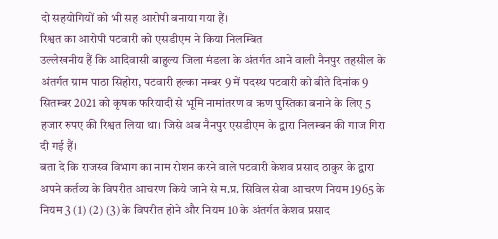दो सहयोगियों को भी सह आरोपी बनाया गया हैं।
रिश्वत का आरोपी पटवारी को एसडीएम ने किया निलम्बित
उल्लेखनीय हैं कि आदिवासी बाहुल्य जिला मंडला के अंतर्गत आने वाली नैनपुर तहसील के अंतर्गत ग्राम पाठा सिहोरा, पटवारी हल्का नम्बर 9 में पदस्थ पटवारी को बीते दिनांक 9 सितम्बर 2021 को कृषक फरियादी से भूमि नामांतरण व ऋण पुस्तिका बनाने के लिए 5 हजार रुपए की रिश्वत लिया था। जिसे अब नैनपुर एसडीएम के द्वारा निलम्बन की गाज गिरा दी गई हैं।
बता दे कि राजस्व विभाग का नाम रोशन करने वाले पटवारी केशव प्रसाद ठाकुर के द्वारा अपने कर्तव्य के विपरीत आचरण किये जाने से म.प्र. सिविल सेवा आचरण नियम 1965 के नियम 3 (1) (2) (3) के विपरीत होने और नियम 10 के अंतर्गत केशव प्रसाद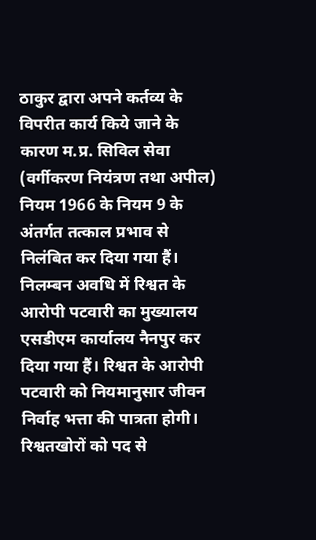ठाकुर द्वारा अपने कर्तव्य के विपरीत कार्य किये जाने के कारण म.प्र. सिविल सेवा (वर्गीकरण नियंत्रण तथा अपील) नियम 1966 के नियम 9 के अंतर्गत तत्काल प्रभाव से निलंबित कर दिया गया हैं। निलम्बन अवधि में रिश्वत के आरोपी पटवारी का मुख्यालय एसडीएम कार्यालय नैनपुर कर दिया गया हैं। रिश्वत के आरोपी पटवारी को नियमानुसार जीवन निर्वाह भत्ता की पात्रता होगी।
रिश्वतखोरों को पद से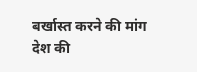बर्खास्त करने की मांग
देश की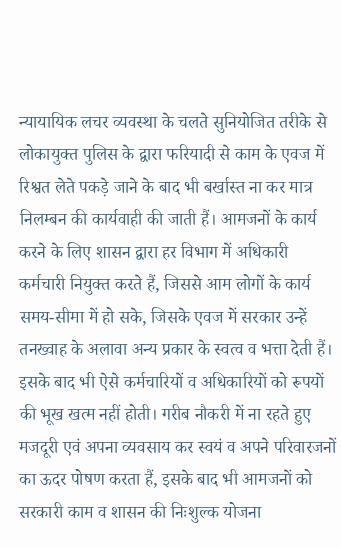न्यायायिक लचर व्यवस्था के चलते सुनियोजित तरीके से लोकायुक्त पुलिस के द्वारा फरियादी से काम के एवज में रिश्वत लेते पकड़े जाने के बाद भी बर्खास्त ना कर मात्र निलम्बन की कार्यवाही की जाती हैं। आमजनों के कार्य करने के लिए शासन द्वारा हर विभाग में अधिकारी कर्मचारी नियुक्त करते हैं, जिससे आम लोगों के कार्य समय-सीमा में हो सके, जिसके एवज में सरकार उन्हें तनख्वाह के अलावा अन्य प्रकार के स्वत्व व भत्ता देती हैं। इसके बाद भी ऐसे कर्मचारियों व अधिकारियों को रूपयों की भूख खत्म नहीं होती। गरीब नौकरी में ना रहते हुए मजदूरी एवं अपना व्यवसाय कर स्वयं व अपने परिवारजनों का ऊदर पोषण करता हैं, इसके बाद भी आमजनों को सरकारी काम व शासन की निःशुल्क योजना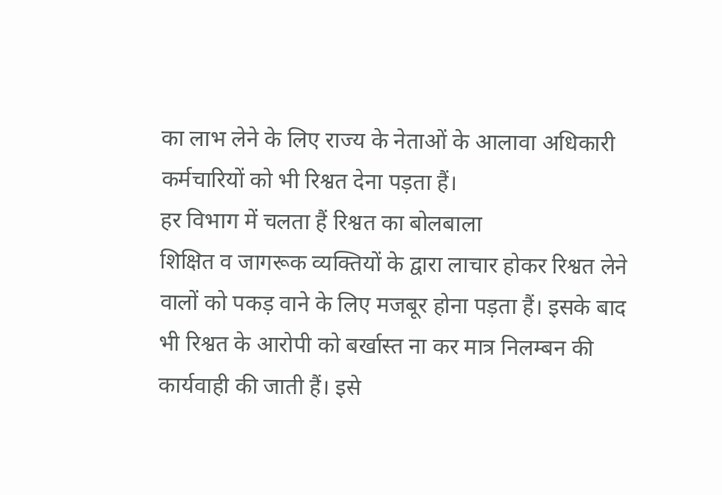का लाभ लेने के लिए राज्य के नेताओं के आलावा अधिकारी कर्मचारियों को भी रिश्वत देना पड़ता हैं।
हर विभाग में चलता हैं रिश्वत का बोलबाला
शिक्षित व जागरूक व्यक्तियों के द्वारा लाचार होकर रिश्वत लेने वालों को पकड़ वाने के लिए मजबूर होना पड़ता हैं। इसके बाद भी रिश्वत के आरोपी को बर्खास्त ना कर मात्र निलम्बन की कार्यवाही की जाती हैं। इसे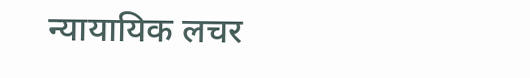न्यायायिक लचर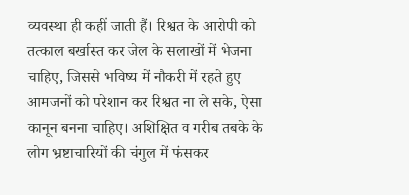व्यवस्था ही कहीं जाती हैं। रिश्वत के आरोपी को तत्काल बर्खास्त कर जेल के सलाखों में भेजना चाहिए, जिससे भविष्य में नौकरी में रहते हुए आमजनों को परेशान कर रिश्वत ना ले सके, ऐसा कानून बनना चाहिए। अशिक्षित व गरीब तबके के लोग भ्रष्टाचारियों की चंगुल में फंसकर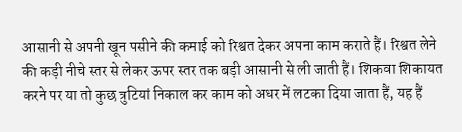आसानी से अपनी खून पसीने की कमाई को रिश्वत देकर अपना काम कराते हैं। रिश्वत लेने की कड़ी नीचे स्तर से लेकर ऊपर स्तर तक बड़ी आसानी से ली जाती हैं। शिकवा शिकायत करने पर या तो कुछ त्रुटियां निकाल कर काम को अधर में लटका दिया जाता हैं, यह हैं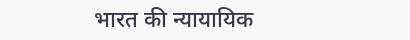भारत की न्यायायिक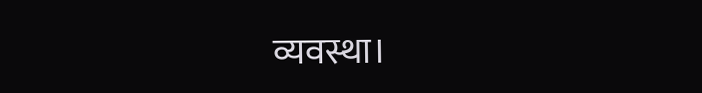व्यवस्था।